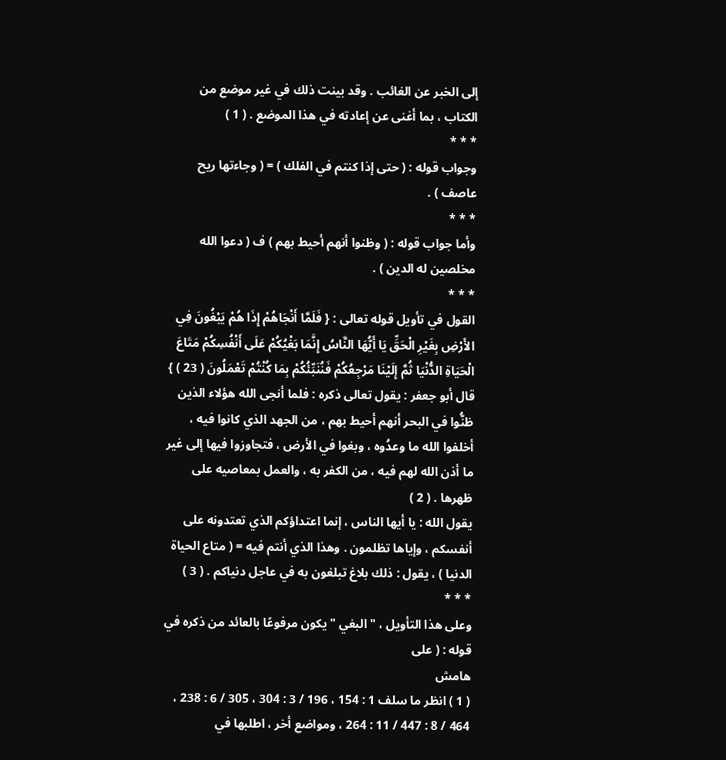إلى الخبر عن الغائب . وقد بينت ذلك في غير موضع من الكتاب ، بما أغنى عن إعادته في هذا الموضع . ( 1 )
* * *
وجواب قوله : ( حتى إذا كنتم في الفلك ) = ( وجاءتها ريح عاصف ) .
* * *
وأما جواب قوله : ( وظنوا أنهم أحيط بهم ) ف ( دعوا الله مخلصين له الدين ) .
* * *
القول في تأويل قوله تعالى : { فَلَمَّا أَنْجَاهُمْ إِذَا هُمْ يَبْغُونَ فِي الأَرْضِ بِغَيْرِ الْحَقِّ يَا أَيُّهَا النَّاسُ إِنَّمَا بَغْيُكُمْ عَلَى أَنْفُسِكُمْ مَتَاعَ الْحَيَاةِ الدُّنْيَا ثُمَّ إِلَيْنَا مَرْجِعُكُمْ فَنُنَبِّئُكُمْ بِمَا كُنْتُمْ تَعْمَلُونَ ( 23 ) }
قال أبو جعفر : يقول تعالى ذكره : فلما أنجى الله هؤلاء الذين ظنُّوا في البحر أنهم أحيط بهم ، من الجهد الذي كانوا فيه ، أخلفوا الله ما وعدُوه ، وبغوا في الأرض ، فتجاوزوا فيها إلى غير ما أذن الله لهم فيه ، من الكفر به ، والعمل بمعاصيه على ظهرها . ( 2 )
يقول الله : يا أيها الناس ، إنما اعتداؤكم الذي تعتدونه على أنفسكم ، وإياها تظلمون . وهذا الذي أنتم فيه = ( متاع الحياة الدنيا ) ، يقول : ذلك بلاغ تبلغون به في عاجل دنياكم . ( 3 )
* * *
وعلى هذا التأويل ، " البغي " يكون مرفوعًا بالعائد من ذكره في قوله : ( على
هامش
( 1 ) انظر ما سلف 1 : 154 ، 196 / 3 : 304 ، 305 / 6 : 238 ، 464 / 8 : 447 / 11 : 264 ، ومواضع أخر ، اطلبها في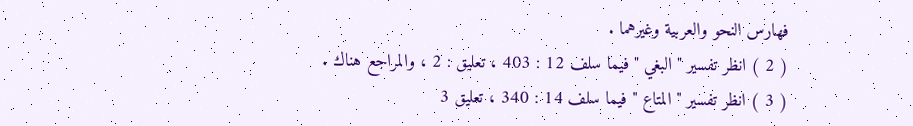فهارس النحو والعربية وغيرهما .
( 2 ) انظر تفسير " البغي " فيما سلف 12 : 403 ، تعليق : 2 ، والمراجع هناك .
( 3 ) انظر تفسير " المتاع " فيما سلف 14 : 340 ، تعليق 3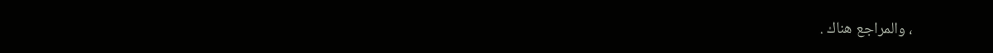، والمراجع هناك .